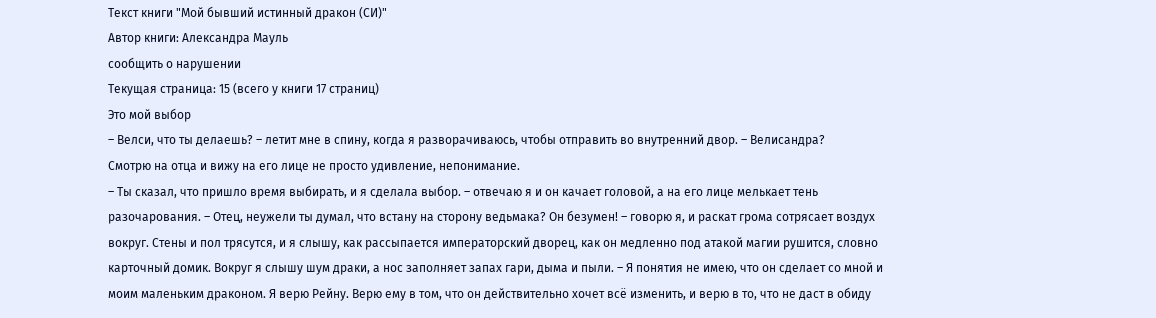Текст книги "Мой бывший истинный дракон (СИ)"
Автор книги: Александра Мауль
сообщить о нарушении
Текущая страница: 15 (всего у книги 17 страниц)
Это мой выбор
– Велси, что ты делаешь? – летит мне в спину, когда я разворачиваюсь, чтобы отправить во внутренний двор. – Велисандра?
Смотрю на отца и вижу на его лице не просто удивление, непонимание.
– Ты сказал, что пришло время выбирать, и я сделала выбор. – отвечаю я и он качает головой, а на его лице мелькает тень разочарования. – Отец, неужели ты думал, что встану на сторону ведьмака? Он безумен! – говорю я, и раскат грома сотрясает воздух вокруг. Стены и пол трясутся, и я слышу, как рассыпается императорский дворец, как он медленно под атакой магии рушится, словно карточный домик. Вокруг я слышу шум драки, а нос заполняет запах гари, дыма и пыли. – Я понятия не имею, что он сделает со мной и моим маленьким драконом. Я верю Рейну. Верю ему в том, что он действительно хочет всё изменить, и верю в то, что не даст в обиду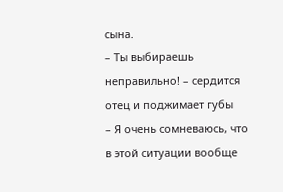сына.
– Ты выбираешь неправильно! – сердится отец и поджимает губы
– Я очень сомневаюсь, что в этой ситуации вообще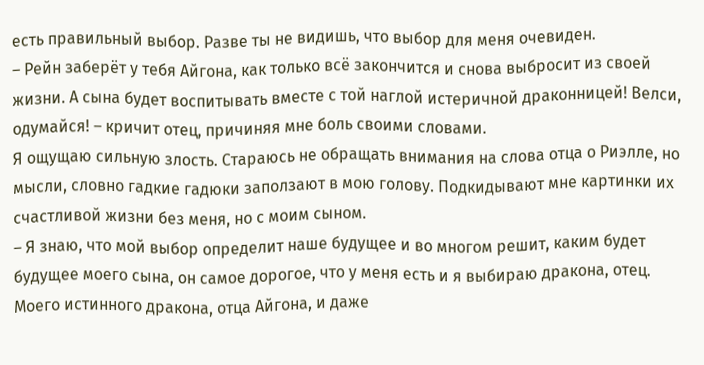есть правильный выбор. Разве ты не видишь, что выбор для меня очевиден.
– Рейн заберёт у тебя Айгона, как только всё закончится и снова выбросит из своей жизни. А сына будет воспитывать вместе с той наглой истеричной драконницей! Велси, одумайся! – кричит отец, причиняя мне боль своими словами.
Я ощущаю сильную злость. Стараюсь не обращать внимания на слова отца о Риэлле, но мысли, словно гадкие гадюки заползают в мою голову. Подкидывают мне картинки их счастливой жизни без меня, но с моим сыном.
– Я знаю, что мой выбор определит наше будущее и во многом решит, каким будет будущее моего сына, он самое дорогое, что у меня есть и я выбираю дракона, отец. Моего истинного дракона, отца Айгона, и даже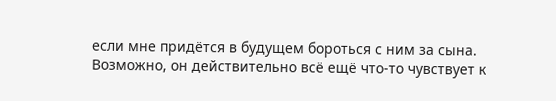если мне придётся в будущем бороться с ним за сына. Возможно, он действительно всё ещё что-то чувствует к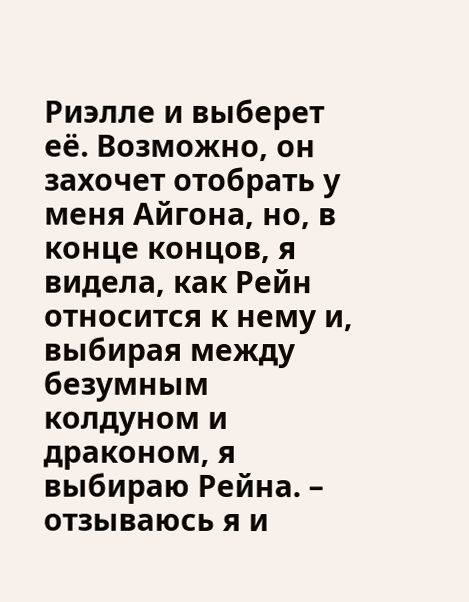Риэлле и выберет её. Возможно, он захочет отобрать у меня Айгона, но, в конце концов, я видела, как Рейн относится к нему и, выбирая между безумным колдуном и драконом, я выбираю Рейна. – отзываюсь я и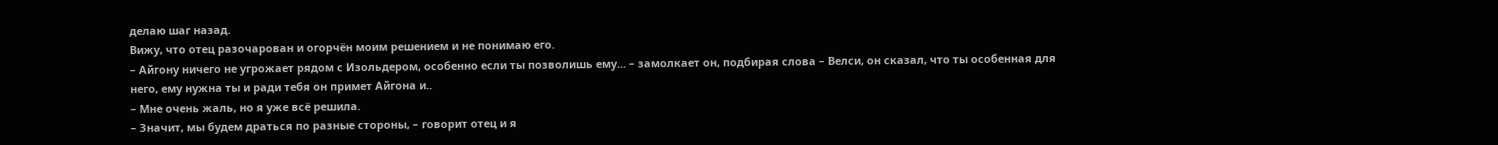делаю шаг назад.
Вижу, что отец разочарован и огорчён моим решением и не понимаю его.
– Айгону ничего не угрожает рядом с Изольдером, особенно если ты позволишь ему... – замолкает он, подбирая слова – Велси, он сказал, что ты особенная для него, ему нужна ты и ради тебя он примет Айгона и..
– Мне очень жаль, но я уже всё решила.
– Значит, мы будем драться по разные стороны, – говорит отец и я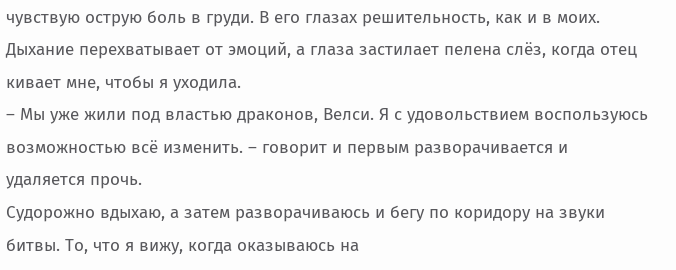чувствую острую боль в груди. В его глазах решительность, как и в моих. Дыхание перехватывает от эмоций, а глаза застилает пелена слёз, когда отец кивает мне, чтобы я уходила.
– Мы уже жили под властью драконов, Велси. Я с удовольствием воспользуюсь возможностью всё изменить. – говорит и первым разворачивается и удаляется прочь.
Судорожно вдыхаю, а затем разворачиваюсь и бегу по коридору на звуки битвы. То, что я вижу, когда оказываюсь на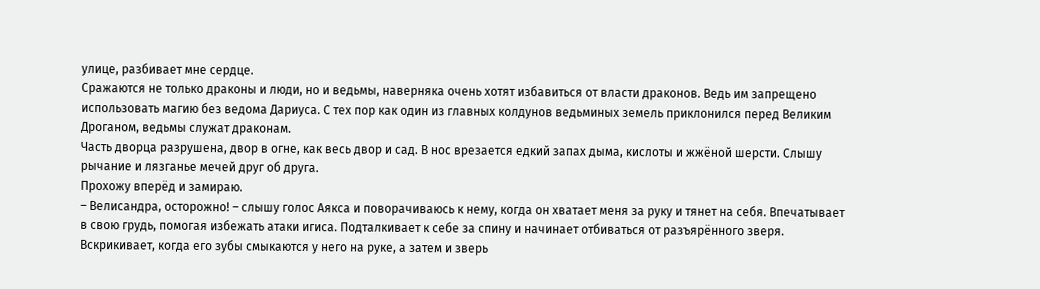улице, разбивает мне сердце.
Сражаются не только драконы и люди, но и ведьмы, наверняка очень хотят избавиться от власти драконов. Ведь им запрещено использовать магию без ведома Дариуса. С тех пор как один из главных колдунов ведьминых земель приклонился перед Великим Дроганом, ведьмы служат драконам.
Часть дворца разрушена, двор в огне, как весь двор и сад. В нос врезается едкий запах дыма, кислоты и жжёной шерсти. Слышу рычание и лязганье мечей друг об друга.
Прохожу вперёд и замираю.
– Велисандра, осторожно! – слышу голос Аякса и поворачиваюсь к нему, когда он хватает меня за руку и тянет на себя. Впечатывает в свою грудь, помогая избежать атаки игиса. Подталкивает к себе за спину и начинает отбиваться от разъярённого зверя. Вскрикивает, когда его зубы смыкаются у него на руке, а затем и зверь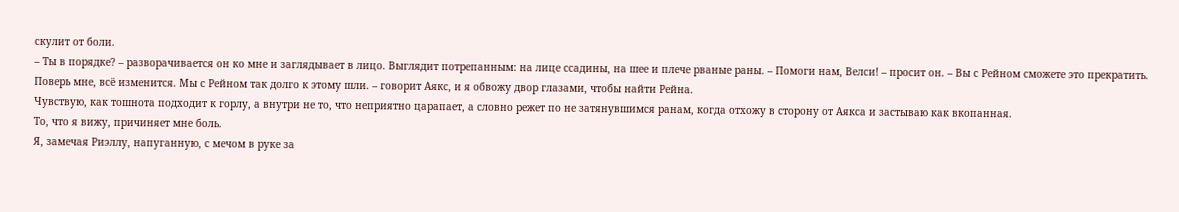скулит от боли.
– Ты в порядке? – разворачивается он ко мне и заглядывает в лицо. Выглядит потрепанным: на лице ссадины, на шее и плече рваные раны. – Помоги нам, Велси! – просит он. – Вы с Рейном сможете это прекратить. Поверь мне, всё изменится. Мы с Рейном так долго к этому шли. – говорит Аякс, и я обвожу двор глазами, чтобы найти Рейна.
Чувствую, как тошнота подходит к горлу, а внутри не то, что неприятно царапает, а словно режет по не затянувшимся ранам, когда отхожу в сторону от Аякса и застываю как вкопанная.
То, что я вижу, причиняет мне боль.
Я, замечая Риэллу, напуганную, с мечом в руке за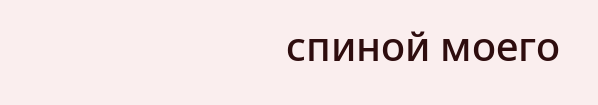спиной моего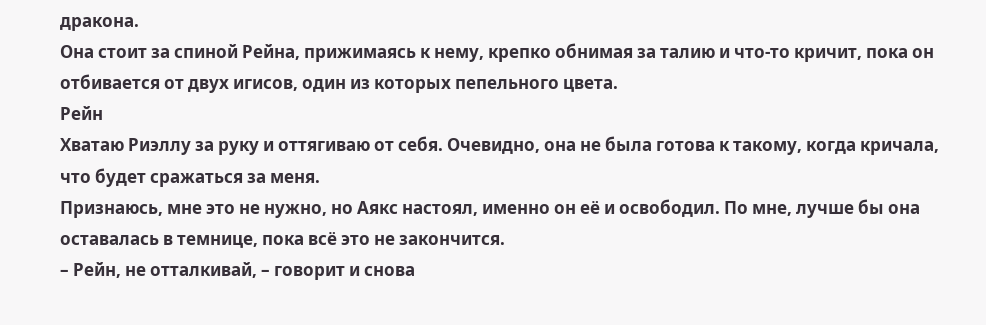дракона.
Она стоит за спиной Рейна, прижимаясь к нему, крепко обнимая за талию и что-то кричит, пока он отбивается от двух игисов, один из которых пепельного цвета.
Рейн
Хватаю Риэллу за руку и оттягиваю от себя. Очевидно, она не была готова к такому, когда кричала, что будет сражаться за меня.
Признаюсь, мне это не нужно, но Аякс настоял, именно он её и освободил. По мне, лучше бы она оставалась в темнице, пока всё это не закончится.
– Рейн, не отталкивай, – говорит и снова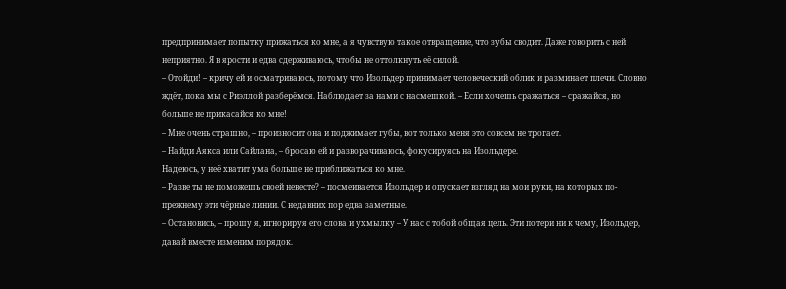предпринимает попытку прижаться ко мне, а я чувствую такое отвращение, что зубы сводит. Даже говорить с ней неприятно. Я в ярости и едва сдерживаюсь, чтобы не оттолкнуть её силой.
– Отойди! – кричу ей и осматриваюсь, потому что Изольдер принимает человеческий облик и разминает плечи. Словно ждёт, пока мы с Риэллой разберёмся. Наблюдает за нами с насмешкой. – Если хочешь сражаться – сражайся, но больше не прикасайся ко мне!
– Мне очень страшно, – произносит она и поджимает губы, вот только меня это совсем не трогает.
– Найди Аякса или Сайлана, – бросаю ей и разворачиваюсь, фокусируясь на Изольдере.
Надеюсь, у неё хватит ума больше не приближаться ко мне.
– Разве ты не поможешь своей невесте? – посмеивается Изольдер и опускает взгляд на мои руки, на которых по-прежнему эти чёрные линии. С недавних пор едва заметные.
– Остановись, – прошу я, игнорируя его слова и ухмылку – У нас с тобой общая цель. Эти потери ни к чему, Изольдер, давай вместе изменим порядок.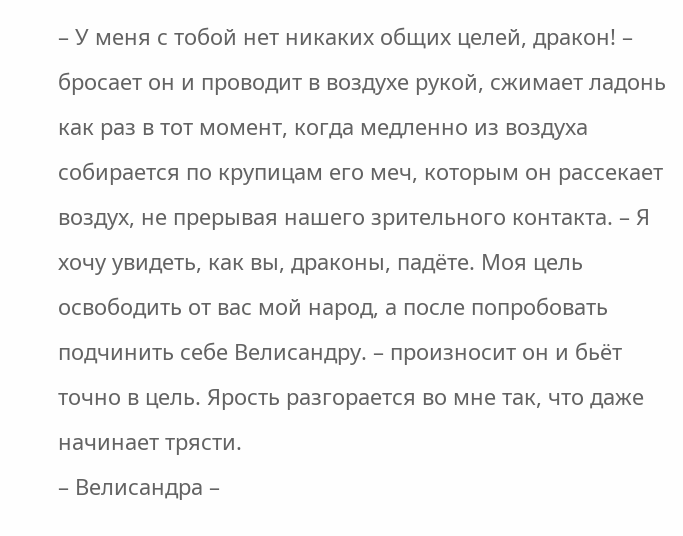– У меня с тобой нет никаких общих целей, дракон! – бросает он и проводит в воздухе рукой, сжимает ладонь как раз в тот момент, когда медленно из воздуха собирается по крупицам его меч, которым он рассекает воздух, не прерывая нашего зрительного контакта. – Я хочу увидеть, как вы, драконы, падёте. Моя цель освободить от вас мой народ, а после попробовать подчинить себе Велисандру. – произносит он и бьёт точно в цель. Ярость разгорается во мне так, что даже начинает трясти.
– Велисандра –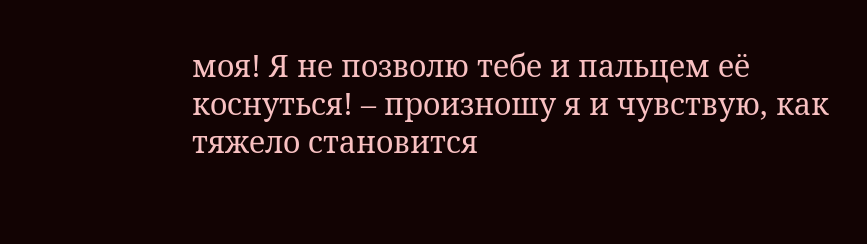моя! Я не позволю тебе и пальцем её коснуться! – произношу я и чувствую, как тяжело становится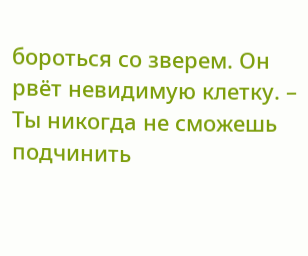бороться со зверем. Он рвёт невидимую клетку. – Ты никогда не сможешь подчинить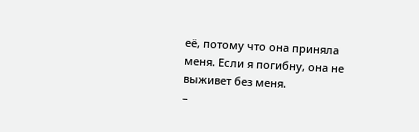её, потому что она приняла меня. Если я погибну, она не выживет без меня.
–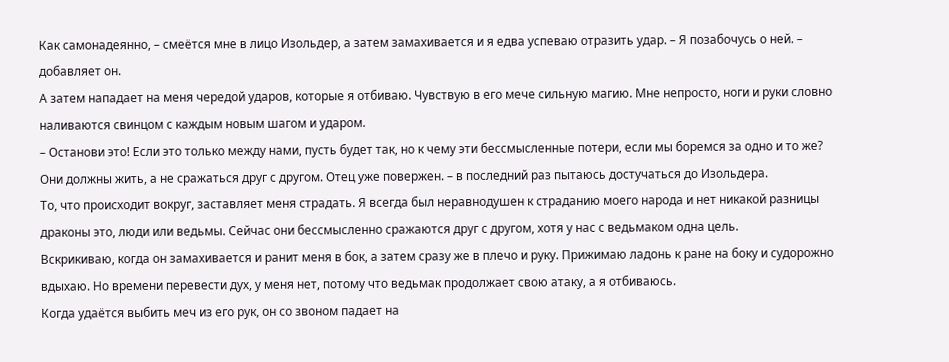Как самонадеянно, – смеётся мне в лицо Изольдер, а затем замахивается и я едва успеваю отразить удар. – Я позабочусь о ней. – добавляет он.
А затем нападает на меня чередой ударов, которые я отбиваю. Чувствую в его мече сильную магию. Мне непросто, ноги и руки словно наливаются свинцом с каждым новым шагом и ударом.
– Останови это! Если это только между нами, пусть будет так, но к чему эти бессмысленные потери, если мы боремся за одно и то же? Они должны жить, а не сражаться друг с другом. Отец уже повержен. – в последний раз пытаюсь достучаться до Изольдера.
То, что происходит вокруг, заставляет меня страдать. Я всегда был неравнодушен к страданию моего народа и нет никакой разницы драконы это, люди или ведьмы. Сейчас они бессмысленно сражаются друг с другом, хотя у нас с ведьмаком одна цель.
Вскрикиваю, когда он замахивается и ранит меня в бок, а затем сразу же в плечо и руку. Прижимаю ладонь к ране на боку и судорожно вдыхаю. Но времени перевести дух, у меня нет, потому что ведьмак продолжает свою атаку, а я отбиваюсь.
Когда удаётся выбить меч из его рук, он со звоном падает на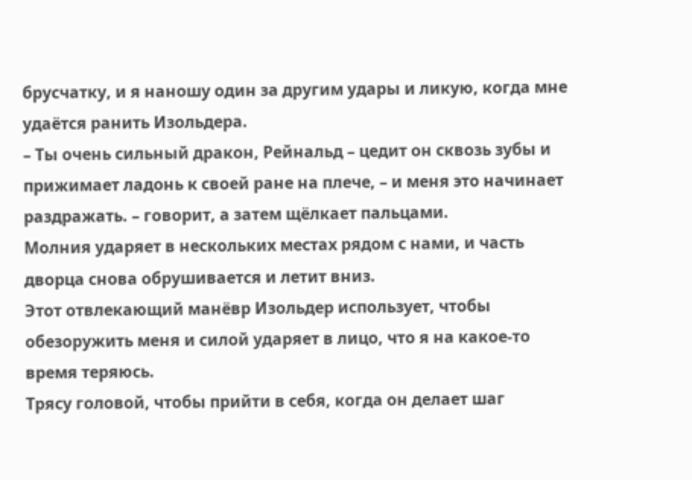брусчатку, и я наношу один за другим удары и ликую, когда мне удаётся ранить Изольдера.
– Ты очень сильный дракон, Рейнальд – цедит он сквозь зубы и прижимает ладонь к своей ране на плече, – и меня это начинает раздражать. – говорит, а затем щёлкает пальцами.
Молния ударяет в нескольких местах рядом с нами, и часть дворца снова обрушивается и летит вниз.
Этот отвлекающий манёвр Изольдер использует, чтобы обезоружить меня и силой ударяет в лицо, что я на какое-то время теряюсь.
Трясу головой, чтобы прийти в себя, когда он делает шаг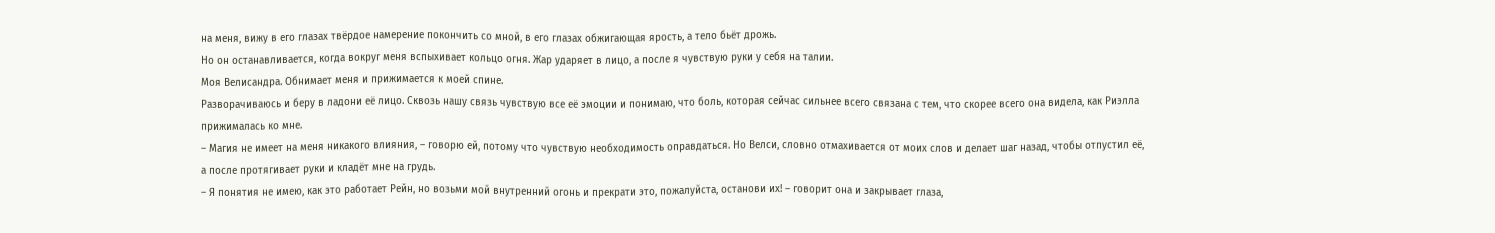на меня, вижу в его глазах твёрдое намерение покончить со мной, в его глазах обжигающая ярость, а тело бьёт дрожь.
Но он останавливается, когда вокруг меня вспыхивает кольцо огня. Жар ударяет в лицо, а после я чувствую руки у себя на талии.
Моя Велисандра. Обнимает меня и прижимается к моей спине.
Разворачиваюсь и беру в ладони её лицо. Сквозь нашу связь чувствую все её эмоции и понимаю, что боль, которая сейчас сильнее всего связана с тем, что скорее всего она видела, как Риэлла прижималась ко мне.
– Магия не имеет на меня никакого влияния, – говорю ей, потому что чувствую необходимость оправдаться. Но Велси, словно отмахивается от моих слов и делает шаг назад, чтобы отпустил её, а после протягивает руки и кладёт мне на грудь.
– Я понятия не имею, как это работает Рейн, но возьми мой внутренний огонь и прекрати это, пожалуйста, останови их! – говорит она и закрывает глаза,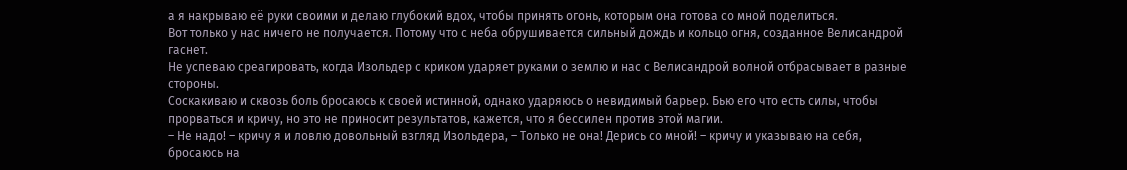а я накрываю её руки своими и делаю глубокий вдох, чтобы принять огонь, которым она готова со мной поделиться.
Вот только у нас ничего не получается. Потому что с неба обрушивается сильный дождь и кольцо огня, созданное Велисандрой гаснет.
Не успеваю среагировать, когда Изольдер с криком ударяет руками о землю и нас с Велисандрой волной отбрасывает в разные стороны.
Соскакиваю и сквозь боль бросаюсь к своей истинной, однако ударяюсь о невидимый барьер. Бью его что есть силы, чтобы прорваться и кричу, но это не приносит результатов, кажется, что я бессилен против этой магии.
– Не надо! – кричу я и ловлю довольный взгляд Изольдера, – Только не она! Дерись со мной! – кричу и указываю на себя, бросаюсь на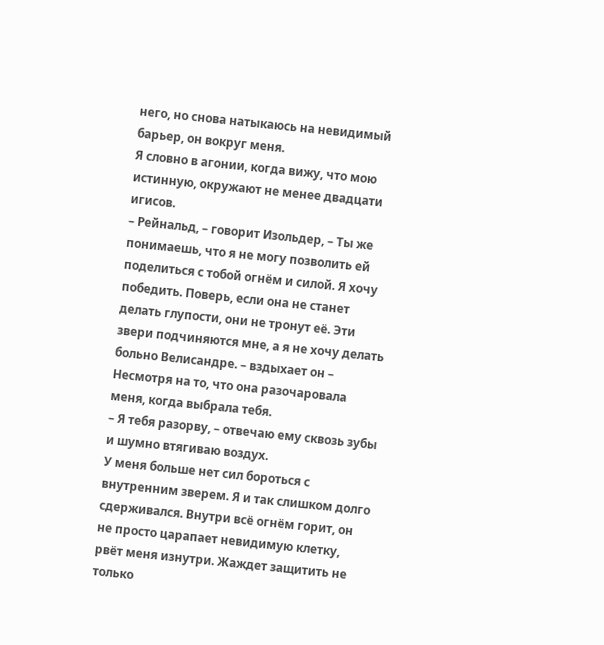него, но снова натыкаюсь на невидимый барьер, он вокруг меня.
Я словно в агонии, когда вижу, что мою истинную, окружают не менее двадцати игисов.
– Рейнальд, – говорит Изольдер, – Ты же понимаешь, что я не могу позволить ей поделиться с тобой огнём и силой. Я хочу победить. Поверь, если она не станет делать глупости, они не тронут её. Эти звери подчиняются мне, а я не хочу делать больно Велисандре. – вздыхает он – Несмотря на то, что она разочаровала меня, когда выбрала тебя.
– Я тебя разорву, – отвечаю ему сквозь зубы и шумно втягиваю воздух.
У меня больше нет сил бороться с внутренним зверем. Я и так слишком долго сдерживался. Внутри всё огнём горит, он не просто царапает невидимую клетку, рвёт меня изнутри. Жаждет защитить не только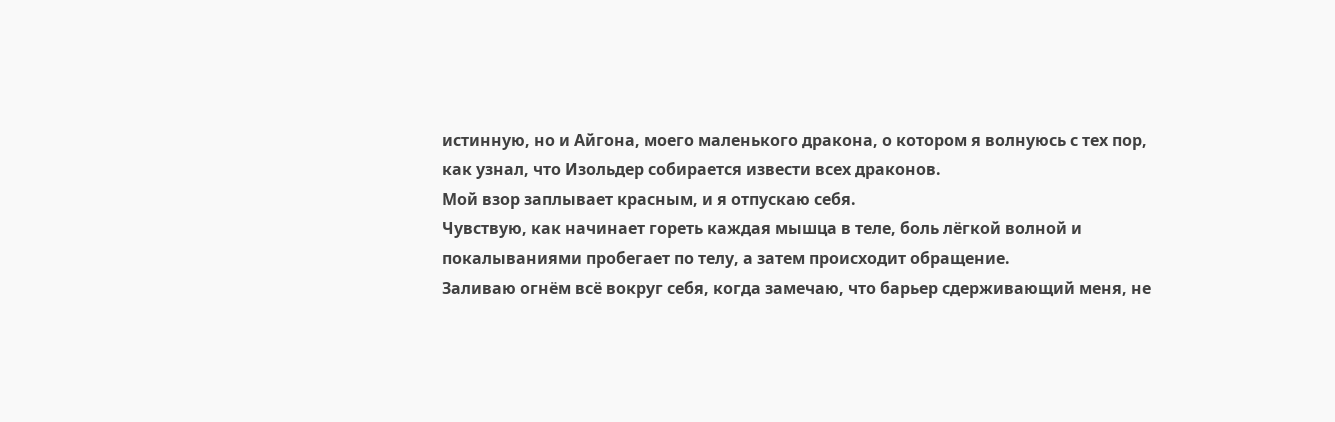истинную, но и Айгона, моего маленького дракона, о котором я волнуюсь с тех пор, как узнал, что Изольдер собирается извести всех драконов.
Мой взор заплывает красным, и я отпускаю себя.
Чувствую, как начинает гореть каждая мышца в теле, боль лёгкой волной и покалываниями пробегает по телу, а затем происходит обращение.
Заливаю огнём всё вокруг себя, когда замечаю, что барьер сдерживающий меня, не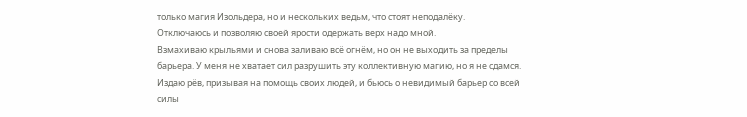только магия Изольдера, но и нескольких ведьм, что стоят неподалёку.
Отключаюсь и позволяю своей ярости одержать верх надо мной.
Взмахиваю крыльями и снова заливаю всё огнём, но он не выходить за пределы барьера. У меня не хватает сил разрушить эту коллективную магию, но я не сдамся.
Издаю рёв, призывая на помощь своих людей, и бьюсь о невидимый барьер со всей силы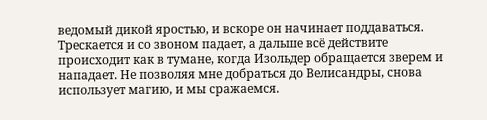ведомый дикой яростью, и вскоре он начинает поддаваться. Трескается и со звоном падает, а дальше всё действите происходит как в тумане, когда Изольдер обращается зверем и нападает. Не позволяя мне добраться до Велисандры, снова использует магию, и мы сражаемся.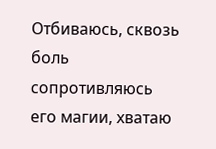Отбиваюсь, сквозь боль сопротивляюсь его магии, хватаю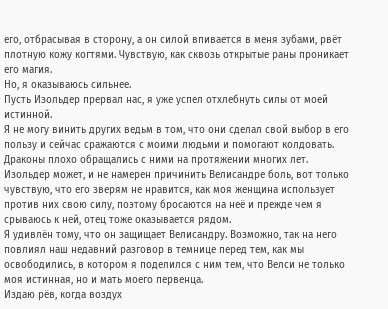его, отбрасывая в сторону, а он силой впивается в меня зубами, рвёт плотную кожу когтями. Чувствую, как сквозь открытые раны проникает его магия.
Но, я оказываюсь сильнее.
Пусть Изольдер прервал нас, я уже успел отхлебнуть силы от моей истинной.
Я не могу винить других ведьм в том, что они сделал свой выбор в его пользу и сейчас сражаются с моими людьми и помогают колдовать. Драконы плохо обращались с ними на протяжении многих лет.
Изольдер может, и не намерен причинить Велисандре боль, вот только чувствую, что его зверям не нравится, как моя женщина использует против них свою силу, поэтому бросаются на неё и прежде чем я срываюсь к ней, отец тоже оказывается рядом.
Я удивлён тому, что он защищает Велисандру. Возможно, так на него повлиял наш недавний разговор в темнице перед тем, как мы освободились, в котором я поделился с ним тем, что Велси не только моя истинная, но и мать моего первенца.
Издаю рёв, когда воздух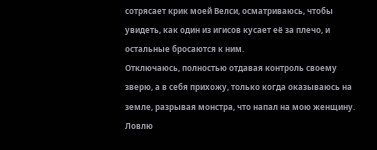сотрясает крик моей Велси, осматриваюсь, чтобы увидеть, как один из игисов кусает её за плечо, и остальные бросаются к ним.
Отключаюсь, полностью отдавая контроль своему зверю, а в себя прихожу, только когда оказываюсь на земле, разрывая монстра, что напал на мою женщину. Ловлю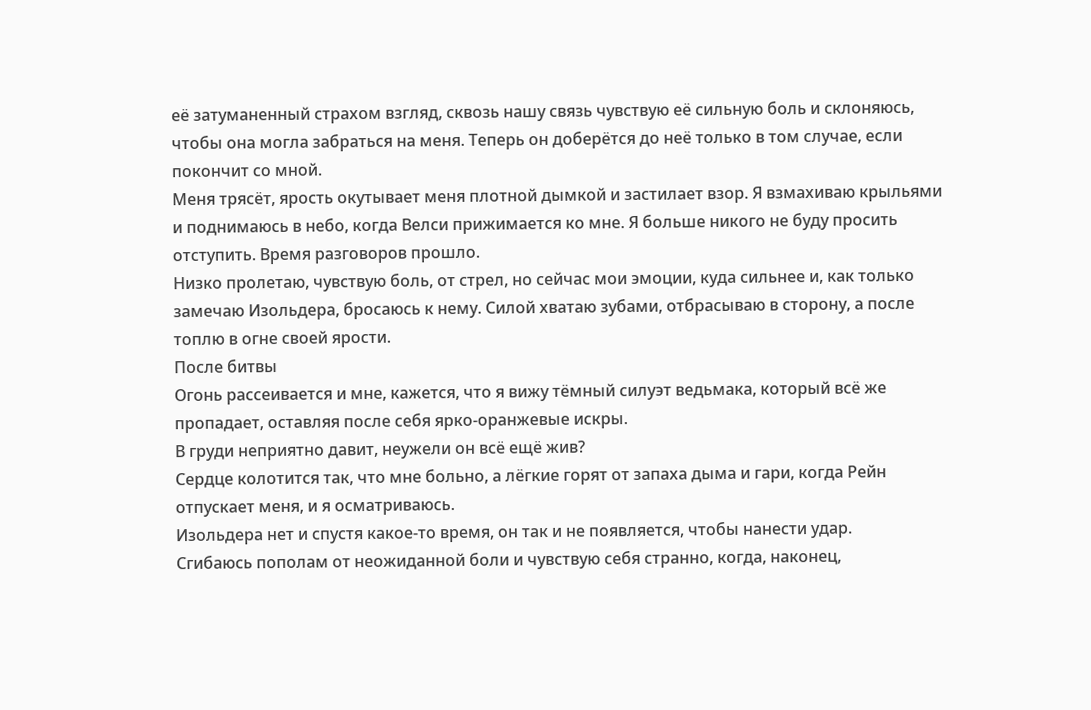её затуманенный страхом взгляд, сквозь нашу связь чувствую её сильную боль и склоняюсь, чтобы она могла забраться на меня. Теперь он доберётся до неё только в том случае, если покончит со мной.
Меня трясёт, ярость окутывает меня плотной дымкой и застилает взор. Я взмахиваю крыльями и поднимаюсь в небо, когда Велси прижимается ко мне. Я больше никого не буду просить отступить. Время разговоров прошло.
Низко пролетаю, чувствую боль, от стрел, но сейчас мои эмоции, куда сильнее и, как только замечаю Изольдера, бросаюсь к нему. Силой хватаю зубами, отбрасываю в сторону, а после топлю в огне своей ярости.
После битвы
Огонь рассеивается и мне, кажется, что я вижу тёмный силуэт ведьмака, который всё же пропадает, оставляя после себя ярко-оранжевые искры.
В груди неприятно давит, неужели он всё ещё жив?
Сердце колотится так, что мне больно, а лёгкие горят от запаха дыма и гари, когда Рейн отпускает меня, и я осматриваюсь.
Изольдера нет и спустя какое-то время, он так и не появляется, чтобы нанести удар.
Сгибаюсь пополам от неожиданной боли и чувствую себя странно, когда, наконец,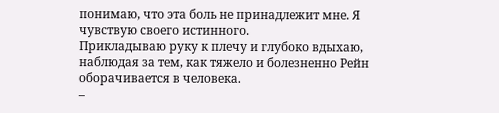понимаю, что эта боль не принадлежит мне. Я чувствую своего истинного.
Прикладываю руку к плечу и глубоко вдыхаю, наблюдая за тем, как тяжело и болезненно Рейн оборачивается в человека.
–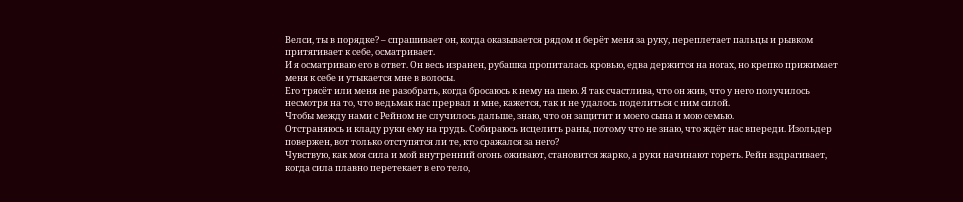Велси, ты в порядке? – спрашивает он, когда оказывается рядом и берёт меня за руку, переплетает пальцы и рывком притягивает к себе, осматривает.
И я осматриваю его в ответ. Он весь изранен, рубашка пропиталась кровью, едва держится на ногах, но крепко прижимает меня к себе и утыкается мне в волосы.
Его трясёт или меня не разобрать, когда бросаюсь к нему на шею. Я так счастлива, что он жив, что у него получилось несмотря на то, что ведьмак нас прервал и мне, кажется, так и не удалось поделиться с ним силой.
Чтобы между нами с Рейном не случилось дальше, знаю, что он защитит и моего сына и мою семью.
Отстраняюсь и кладу руки ему на грудь. Собираюсь исцелить раны, потому что не знаю, что ждёт нас впереди. Изольдер повержен, вот только отступятся ли те, кто сражался за него?
Чувствую, как моя сила и мой внутренний огонь оживают, становится жарко, а руки начинают гореть. Рейн вздрагивает, когда сила плавно перетекает в его тело,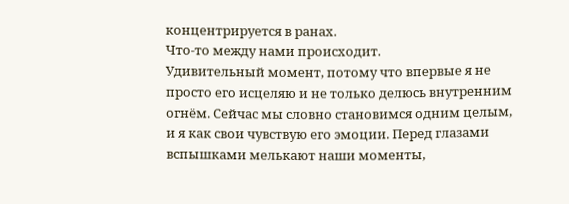концентрируется в ранах.
Что-то между нами происходит.
Удивительный момент, потому что впервые я не просто его исцеляю и не только делюсь внутренним огнём. Сейчас мы словно становимся одним целым, и я как свои чувствую его эмоции. Перед глазами вспышками мелькают наши моменты,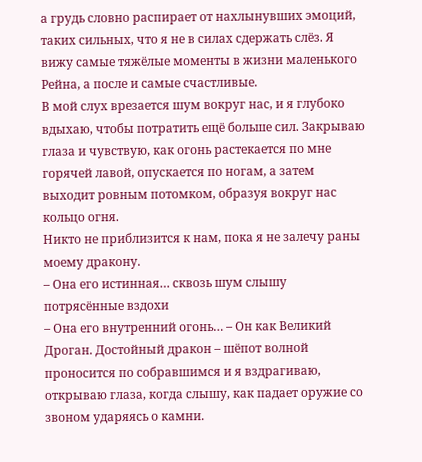а грудь словно распирает от нахлынувших эмоций, таких сильных, что я не в силах сдержать слёз. Я вижу самые тяжёлые моменты в жизни маленького Рейна, а после и самые счастливые.
В мой слух врезается шум вокруг нас, и я глубоко вдыхаю, чтобы потратить ещё больше сил. Закрываю глаза и чувствую, как огонь растекается по мне горячей лавой, опускается по ногам, а затем выходит ровным потомком, образуя вокруг нас кольцо огня.
Никто не приблизится к нам, пока я не залечу раны моему дракону.
– Она его истинная… сквозь шум слышу потрясённые вздохи
– Она его внутренний огонь… – Он как Великий Дроган. Достойный дракон – шёпот волной проносится по собравшимся и я вздрагиваю, открываю глаза, когда слышу, как падает оружие со звоном ударяясь о камни.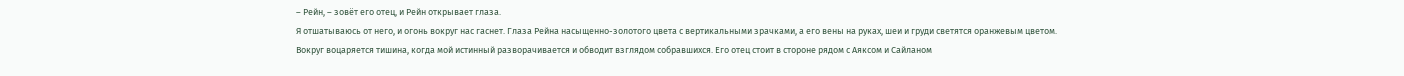– Рейн, – зовёт его отец, и Рейн открывает глаза.
Я отшатываюсь от него, и огонь вокруг нас гаснет. Глаза Рейна насыщенно-золотого цвета с вертикальными зрачками, а его вены на руках, шеи и груди светятся оранжевым цветом.
Вокруг воцаряется тишина, когда мой истинный разворачивается и обводит взглядом собравшихся. Его отец стоит в стороне рядом с Аяксом и Сайланом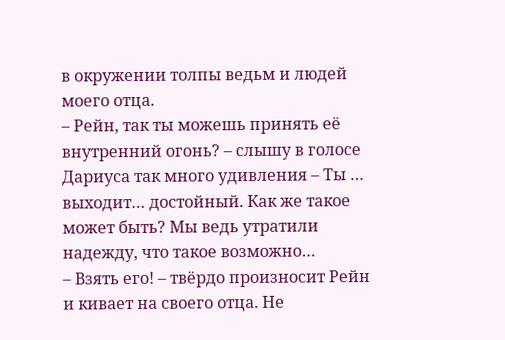в окружении толпы ведьм и людей моего отца.
– Рейн, так ты можешь принять её внутренний огонь? – слышу в голосе Дариуса так много удивления – Ты … выходит… достойный. Как же такое может быть? Мы ведь утратили надежду, что такое возможно…
– Взять его! – твёрдо произносит Рейн и кивает на своего отца. Не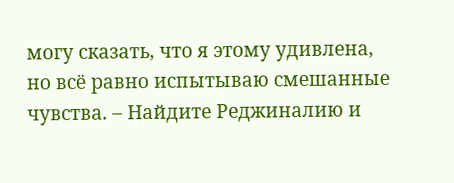могу сказать, что я этому удивлена, но всё равно испытываю смешанные чувства. – Найдите Реджиналию и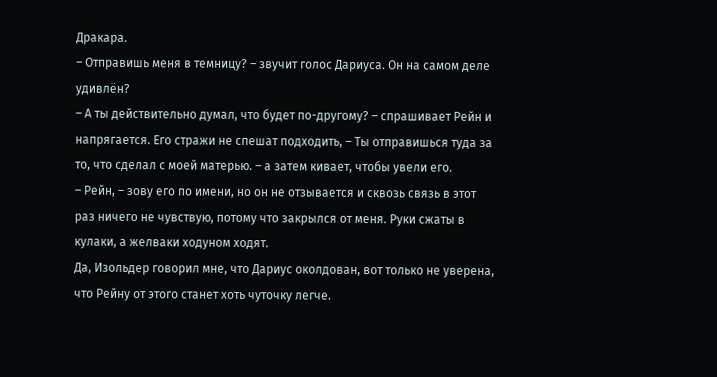Дракара.
– Отправишь меня в темницу? – звучит голос Дариуса. Он на самом деле удивлён?
– А ты действительно думал, что будет по-другому? – спрашивает Рейн и напрягается. Его стражи не спешат подходить, – Ты отправишься туда за то, что сделал с моей матерью. – а затем кивает, чтобы увели его.
– Рейн, – зову его по имени, но он не отзывается и сквозь связь в этот раз ничего не чувствую, потому что закрылся от меня. Руки сжаты в кулаки, а желваки ходуном ходят.
Да, Изольдер говорил мне, что Дариус околдован, вот только не уверена, что Рейну от этого станет хоть чуточку легче.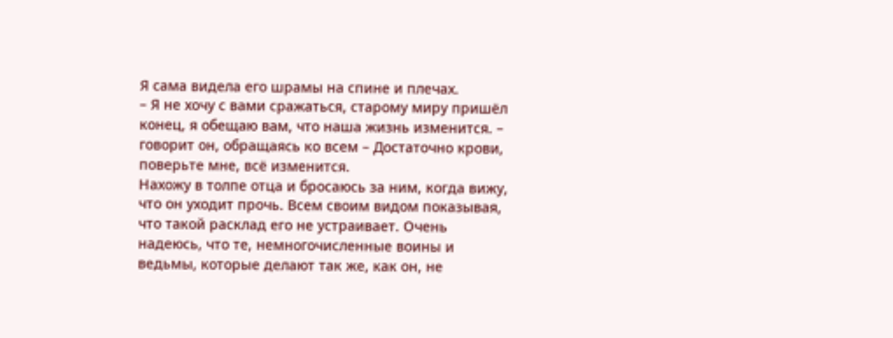Я сама видела его шрамы на спине и плечах.
– Я не хочу с вами сражаться, старому миру пришёл конец, я обещаю вам, что наша жизнь изменится. – говорит он, обращаясь ко всем – Достаточно крови, поверьте мне, всё изменится.
Нахожу в толпе отца и бросаюсь за ним, когда вижу, что он уходит прочь. Всем своим видом показывая, что такой расклад его не устраивает. Очень надеюсь, что те, немногочисленные воины и ведьмы, которые делают так же, как он, не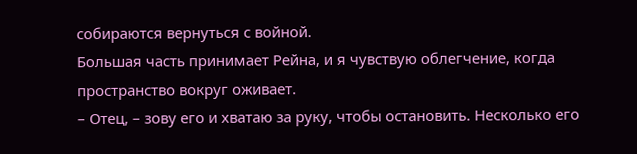собираются вернуться с войной.
Большая часть принимает Рейна, и я чувствую облегчение, когда пространство вокруг оживает.
– Отец, – зову его и хватаю за руку, чтобы остановить. Несколько его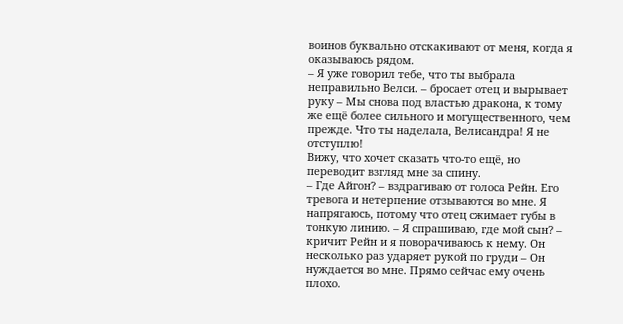воинов буквально отскакивают от меня, когда я оказываюсь рядом.
– Я уже говорил тебе, что ты выбрала неправильно Велси. – бросает отец и вырывает руку – Мы снова под властью дракона, к тому же ещё более сильного и могущественного, чем прежде. Что ты наделала, Велисандра! Я не отступлю!
Вижу, что хочет сказать что-то ещё, но переводит взгляд мне за спину.
– Где Айгон? – вздрагиваю от голоса Рейн. Его тревога и нетерпение отзываются во мне. Я напрягаюсь, потому что отец сжимает губы в тонкую линию. – Я спрашиваю, где мой сын? – кричит Рейн и я поворачиваюсь к нему. Он несколько раз ударяет рукой по груди – Он нуждается во мне. Прямо сейчас ему очень плохо.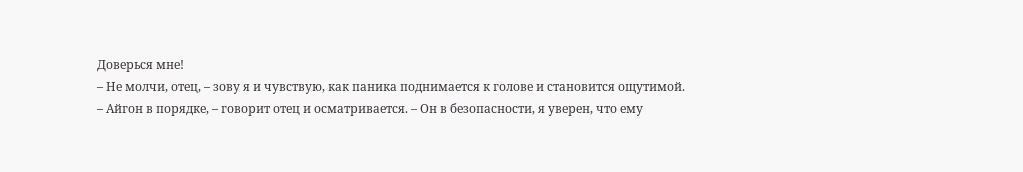Доверься мне!
– Не молчи, отец, – зову я и чувствую, как паника поднимается к голове и становится ощутимой.
– Айгон в порядке, – говорит отец и осматривается. – Он в безопасности, я уверен, что ему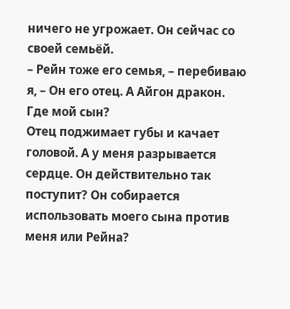ничего не угрожает. Он сейчас со своей семьёй.
– Рейн тоже его семья, – перебиваю я, – Он его отец. А Айгон дракон. Где мой сын?
Отец поджимает губы и качает головой. А у меня разрывается сердце. Он действительно так поступит? Он собирается использовать моего сына против меня или Рейна?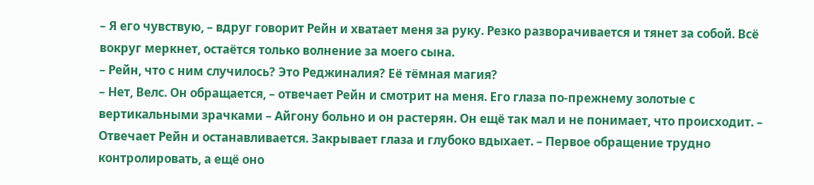– Я его чувствую, – вдруг говорит Рейн и хватает меня за руку. Резко разворачивается и тянет за собой. Всё вокруг меркнет, остаётся только волнение за моего сына.
– Рейн, что с ним случилось? Это Реджиналия? Её тёмная магия?
– Нет, Велс. Он обращается, – отвечает Рейн и смотрит на меня. Его глаза по-прежнему золотые с вертикальными зрачками – Айгону больно и он растерян. Он ещё так мал и не понимает, что происходит. – Отвечает Рейн и останавливается. Закрывает глаза и глубоко вдыхает. – Первое обращение трудно контролировать, а ещё оно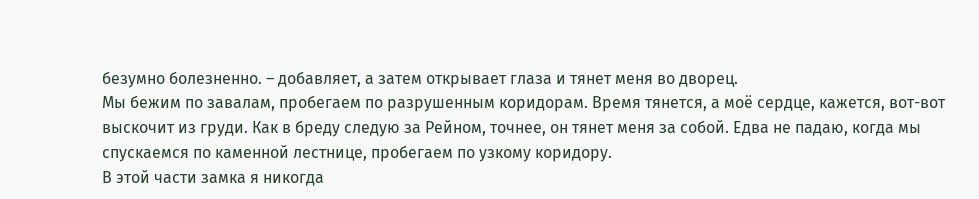безумно болезненно. – добавляет, а затем открывает глаза и тянет меня во дворец.
Мы бежим по завалам, пробегаем по разрушенным коридорам. Время тянется, а моё сердце, кажется, вот-вот выскочит из груди. Как в бреду следую за Рейном, точнее, он тянет меня за собой. Едва не падаю, когда мы спускаемся по каменной лестнице, пробегаем по узкому коридору.
В этой части замка я никогда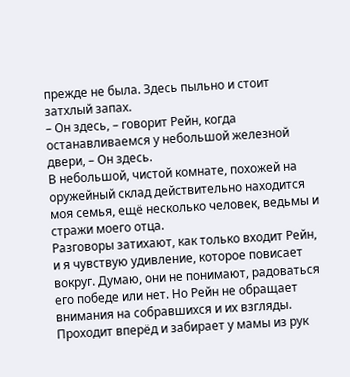прежде не была. Здесь пыльно и стоит затхлый запах.
– Он здесь, – говорит Рейн, когда останавливаемся у небольшой железной двери, – Он здесь.
В небольшой, чистой комнате, похожей на оружейный склад действительно находится моя семья, ещё несколько человек, ведьмы и стражи моего отца.
Разговоры затихают, как только входит Рейн, и я чувствую удивление, которое повисает вокруг. Думаю, они не понимают, радоваться его победе или нет. Но Рейн не обращает внимания на собравшихся и их взгляды. Проходит вперёд и забирает у мамы из рук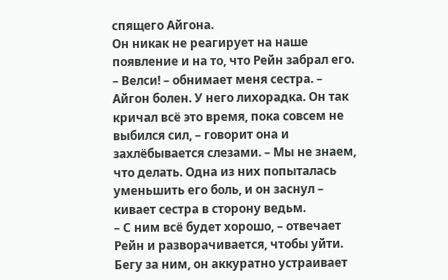спящего Айгона.
Он никак не реагирует на наше появление и на то, что Рейн забрал его.
– Велси! – обнимает меня сестра. – Айгон болен. У него лихорадка. Он так кричал всё это время, пока совсем не выбился сил, – говорит она и захлёбывается слезами. – Мы не знаем, что делать. Одна из них попыталась уменьшить его боль, и он заснул – кивает сестра в сторону ведьм.
– С ним всё будет хорошо, – отвечает Рейн и разворачивается, чтобы уйти.
Бегу за ним, он аккуратно устраивает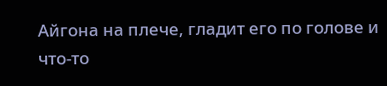Айгона на плече, гладит его по голове и что-то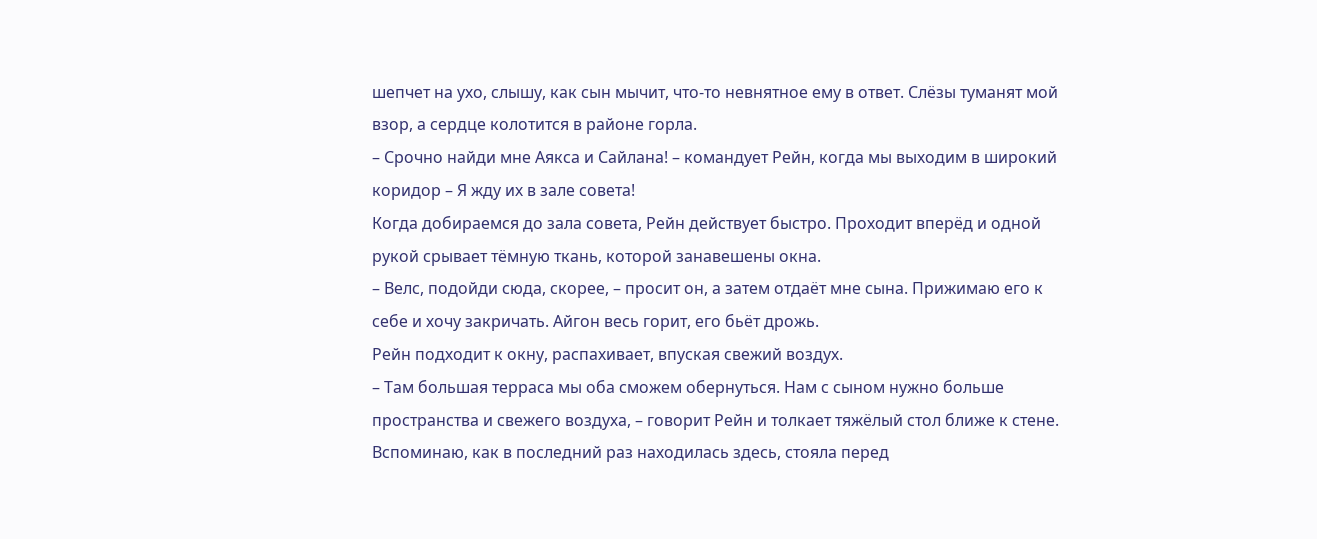шепчет на ухо, слышу, как сын мычит, что-то невнятное ему в ответ. Слёзы туманят мой взор, а сердце колотится в районе горла.
– Срочно найди мне Аякса и Сайлана! – командует Рейн, когда мы выходим в широкий коридор – Я жду их в зале совета!
Когда добираемся до зала совета, Рейн действует быстро. Проходит вперёд и одной рукой срывает тёмную ткань, которой занавешены окна.
– Велс, подойди сюда, скорее, – просит он, а затем отдаёт мне сына. Прижимаю его к себе и хочу закричать. Айгон весь горит, его бьёт дрожь.
Рейн подходит к окну, распахивает, впуская свежий воздух.
– Там большая терраса мы оба сможем обернуться. Нам с сыном нужно больше пространства и свежего воздуха, – говорит Рейн и толкает тяжёлый стол ближе к стене. Вспоминаю, как в последний раз находилась здесь, стояла перед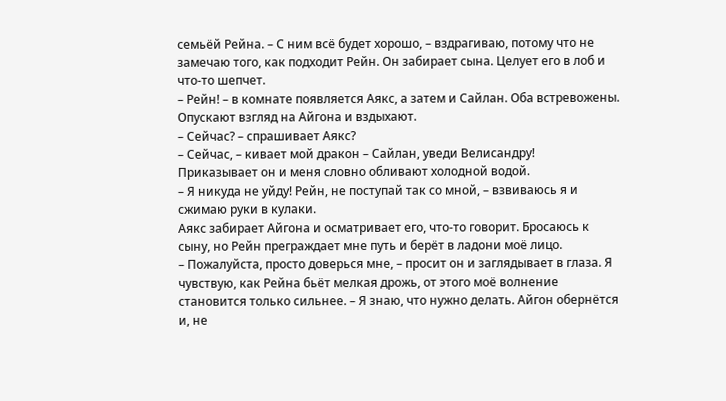семьёй Рейна. – С ним всё будет хорошо, – вздрагиваю, потому что не замечаю того, как подходит Рейн. Он забирает сына. Целует его в лоб и что-то шепчет.
– Рейн! – в комнате появляется Аякс, а затем и Сайлан. Оба встревожены. Опускают взгляд на Айгона и вздыхают.
– Сейчас? – спрашивает Аякс?
– Сейчас, – кивает мой дракон – Сайлан, уведи Велисандру!
Приказывает он и меня словно обливают холодной водой.
– Я никуда не уйду! Рейн, не поступай так со мной, – взвиваюсь я и сжимаю руки в кулаки.
Аякс забирает Айгона и осматривает его, что-то говорит. Бросаюсь к сыну, но Рейн преграждает мне путь и берёт в ладони моё лицо.
– Пожалуйста, просто доверься мне, – просит он и заглядывает в глаза. Я чувствую, как Рейна бьёт мелкая дрожь, от этого моё волнение становится только сильнее. – Я знаю, что нужно делать. Айгон обернётся и, не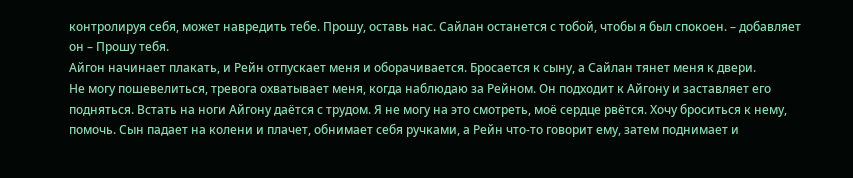контролируя себя, может навредить тебе. Прошу, оставь нас. Сайлан останется с тобой, чтобы я был спокоен. – добавляет он – Прошу тебя.
Айгон начинает плакать, и Рейн отпускает меня и оборачивается. Бросается к сыну, а Сайлан тянет меня к двери.
Не могу пошевелиться, тревога охватывает меня, когда наблюдаю за Рейном. Он подходит к Айгону и заставляет его подняться. Встать на ноги Айгону даётся с трудом. Я не могу на это смотреть, моё сердце рвётся. Хочу броситься к нему, помочь. Сын падает на колени и плачет, обнимает себя ручками, а Рейн что-то говорит ему, затем поднимает и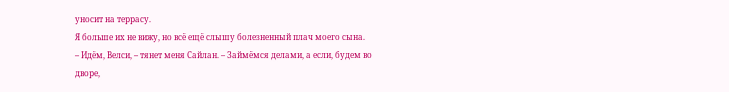уносит на террасу.
Я больше их не вижу, но всё ещё слышу болезненный плач моего сына.
– Идём, Велси, – тянет меня Сайлан. – Займёмся делами, а если, будем во дворе,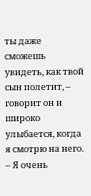ты даже сможешь увидеть, как твой сын полетит, – говорит он и широко улыбается, когда я смотрю на него.
– Я очень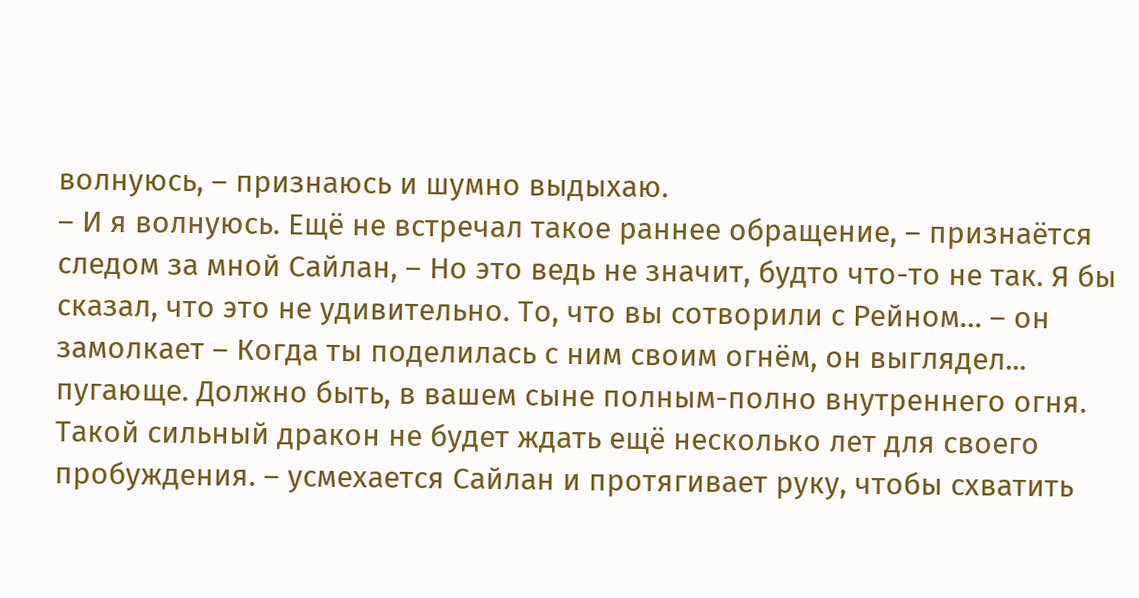волнуюсь, – признаюсь и шумно выдыхаю.
– И я волнуюсь. Ещё не встречал такое раннее обращение, – признаётся следом за мной Сайлан, – Но это ведь не значит, будто что-то не так. Я бы сказал, что это не удивительно. То, что вы сотворили с Рейном… – он замолкает – Когда ты поделилась с ним своим огнём, он выглядел... пугающе. Должно быть, в вашем сыне полным-полно внутреннего огня. Такой сильный дракон не будет ждать ещё несколько лет для своего пробуждения. – усмехается Сайлан и протягивает руку, чтобы схватить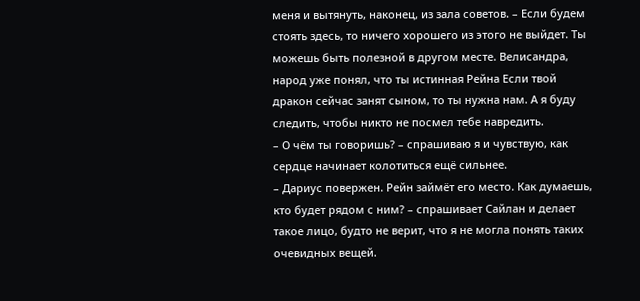меня и вытянуть, наконец, из зала советов. – Если будем стоять здесь, то ничего хорошего из этого не выйдет. Ты можешь быть полезной в другом месте. Велисандра, народ уже понял, что ты истинная Рейна Если твой дракон сейчас занят сыном, то ты нужна нам. А я буду следить, чтобы никто не посмел тебе навредить.
– О чём ты говоришь? – спрашиваю я и чувствую, как сердце начинает колотиться ещё сильнее.
– Дариус повержен. Рейн займёт его место. Как думаешь, кто будет рядом с ним? – спрашивает Сайлан и делает такое лицо, будто не верит, что я не могла понять таких очевидных вещей.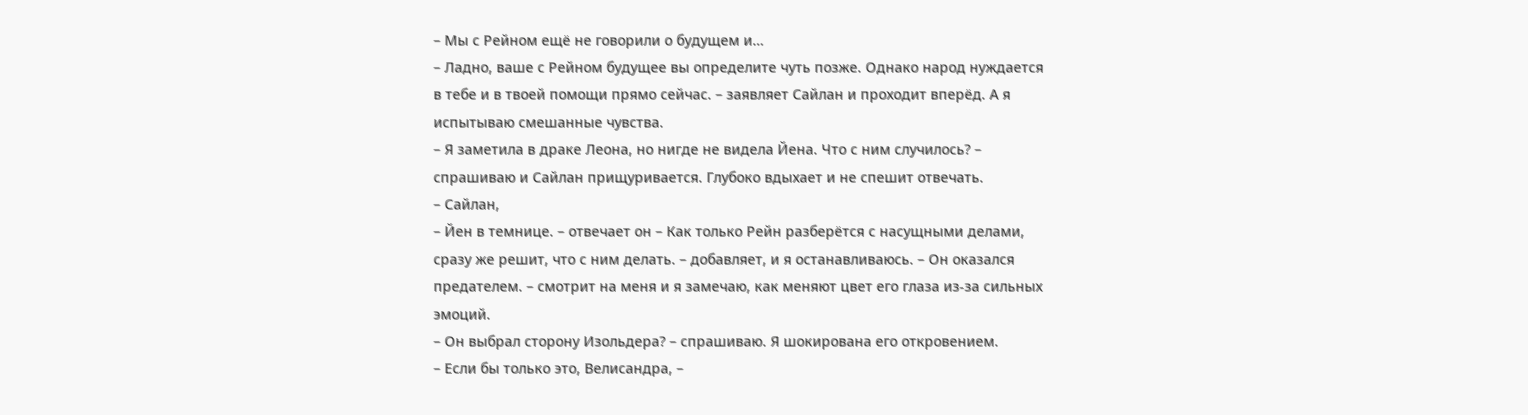– Мы с Рейном ещё не говорили о будущем и…
– Ладно, ваше с Рейном будущее вы определите чуть позже. Однако народ нуждается в тебе и в твоей помощи прямо сейчас. – заявляет Сайлан и проходит вперёд. А я испытываю смешанные чувства.
– Я заметила в драке Леона, но нигде не видела Йена. Что с ним случилось? – спрашиваю и Сайлан прищуривается. Глубоко вдыхает и не спешит отвечать.
– Сайлан,
– Йен в темнице. – отвечает он – Как только Рейн разберётся с насущными делами, сразу же решит, что с ним делать. – добавляет, и я останавливаюсь. – Он оказался предателем. – смотрит на меня и я замечаю, как меняют цвет его глаза из-за сильных эмоций.
– Он выбрал сторону Изольдера? – спрашиваю. Я шокирована его откровением.
– Если бы только это, Велисандра, –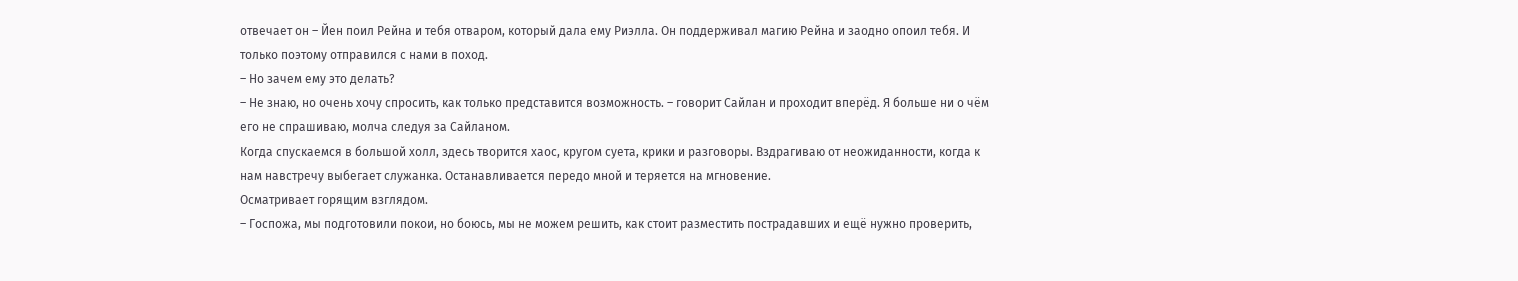отвечает он – Йен поил Рейна и тебя отваром, который дала ему Риэлла. Он поддерживал магию Рейна и заодно опоил тебя. И только поэтому отправился с нами в поход.
– Но зачем ему это делать?
– Не знаю, но очень хочу спросить, как только представится возможность. – говорит Сайлан и проходит вперёд. Я больше ни о чём его не спрашиваю, молча следуя за Сайланом.
Когда спускаемся в большой холл, здесь творится хаос, кругом суета, крики и разговоры. Вздрагиваю от неожиданности, когда к нам навстречу выбегает служанка. Останавливается передо мной и теряется на мгновение.
Осматривает горящим взглядом.
– Госпожа, мы подготовили покои, но боюсь, мы не можем решить, как стоит разместить пострадавших и ещё нужно проверить,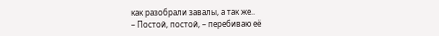как разобрали завалы, а так же..
– Постой, постой, – перебиваю её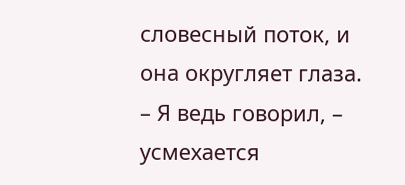словесный поток, и она округляет глаза.
– Я ведь говорил, – усмехается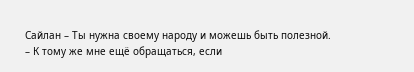Сайлан – Ты нужна своему народу и можешь быть полезной.
– К тому же мне ещё обращаться, если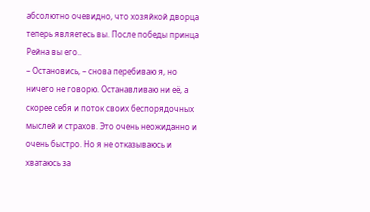абсолютно очевидно, что хозяйкой дворца теперь являетесь вы. После победы принца Рейна вы его..
– Остановись, – снова перебиваю я, но ничего не говорю. Останавливаю ни её, а скорее себя и поток своих беспорядочных мыслей и страхов. Это очень неожиданно и очень быстро. Но я не отказываюсь и хватаюсь за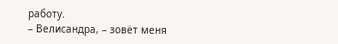работу.
– Велисандра, – зовёт меня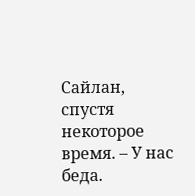Сайлан, спустя некоторое время. – У нас беда.